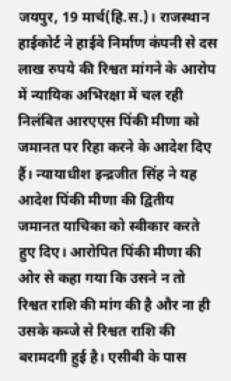जयपुर, 19 मार्च(हि.स.)। राजस्थान हाईकोर्ट ने हाईवे निर्माण कंपनी से दस लाख रुपये की रिश्वत मांगने के आरोप में न्यायिक अभिरक्षा में चल रही निलंबित आरएएस पिंकी मीणा को जमानत पर रिहा करने के आदेश दिए हैं। न्यायाधीश इन्द्रजीत सिंह ने यह आदेश पिंकी मीणा की द्वितीय जमानत याचिका को स्वीकार करते हुए दिए। आरोपित पिंकी मीणा की ओर से कहा गया कि उसने न तो रिश्वत राशि की मांग की है और ना ही उसके कब्जे से रिश्वत राशि की बरामदगी हुई है। एसीबी के पास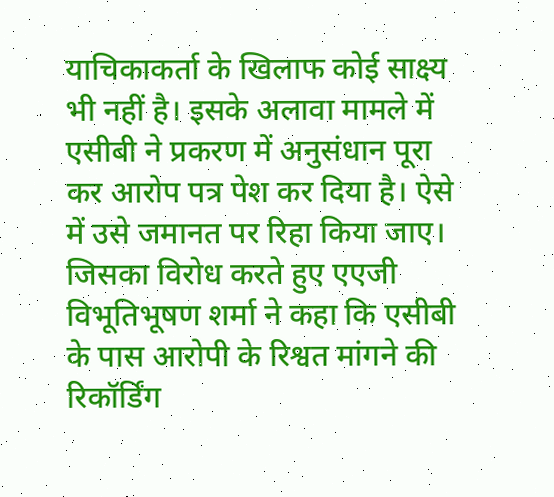याचिकाकर्ता के खिलाफ कोई साक्ष्य भी नहीं है। इसके अलावा मामले में एसीबी ने प्रकरण में अनुसंधान पूरा कर आरोप पत्र पेश कर दिया है। ऐसे में उसे जमानत पर रिहा किया जाए। जिसका विरोध करते हुए एएजी विभूतिभूषण शर्मा ने कहा कि एसीबी के पास आरोपी के रिश्वत मांगने की रिकॉर्डिंग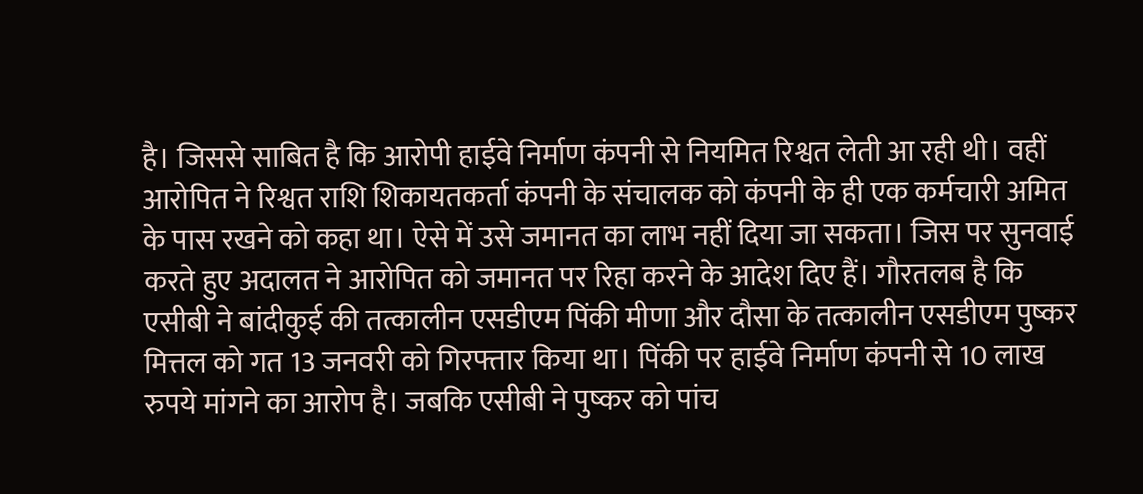है। जिससे साबित है कि आरोपी हाईवे निर्माण कंपनी से नियमित रिश्वत लेती आ रही थी। वहीं आरोपित ने रिश्वत राशि शिकायतकर्ता कंपनी के संचालक को कंपनी के ही एक कर्मचारी अमित के पास रखने को कहा था। ऐसे में उसे जमानत का लाभ नहीं दिया जा सकता। जिस पर सुनवाई करते हुए अदालत ने आरोपित को जमानत पर रिहा करने के आदेश दिए हैं। गौरतलब है कि एसीबी ने बांदीकुई की तत्कालीन एसडीएम पिंकी मीणा और दौसा के तत्कालीन एसडीएम पुष्कर मित्तल को गत 13 जनवरी को गिरफ्तार किया था। पिंकी पर हाईवे निर्माण कंपनी से 10 लाख रुपये मांगने का आरोप है। जबकि एसीबी ने पुष्कर को पांच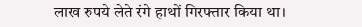लाख रुपये लेते रंगे हाथों गिरफ्तार किया था।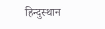हिन्दुस्थान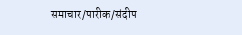समाचार/पारीक/संदीप